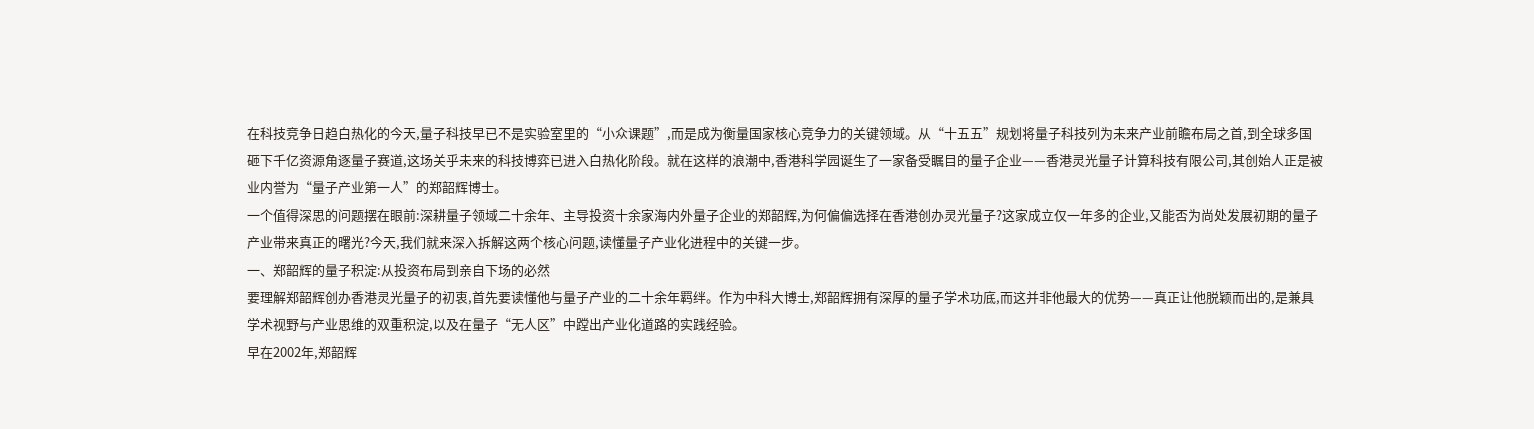在科技竞争日趋白热化的今天,量子科技早已不是实验室里的“小众课题”,而是成为衡量国家核心竞争力的关键领域。从“十五五”规划将量子科技列为未来产业前瞻布局之首,到全球多国砸下千亿资源角逐量子赛道,这场关乎未来的科技博弈已进入白热化阶段。就在这样的浪潮中,香港科学园诞生了一家备受瞩目的量子企业——香港灵光量子计算科技有限公司,其创始人正是被业内誉为“量子产业第一人”的郑韶辉博士。
一个值得深思的问题摆在眼前:深耕量子领域二十余年、主导投资十余家海内外量子企业的郑韶辉,为何偏偏选择在香港创办灵光量子?这家成立仅一年多的企业,又能否为尚处发展初期的量子产业带来真正的曙光?今天,我们就来深入拆解这两个核心问题,读懂量子产业化进程中的关键一步。
一、郑韶辉的量子积淀:从投资布局到亲自下场的必然
要理解郑韶辉创办香港灵光量子的初衷,首先要读懂他与量子产业的二十余年羁绊。作为中科大博士,郑韶辉拥有深厚的量子学术功底,而这并非他最大的优势——真正让他脱颖而出的,是兼具学术视野与产业思维的双重积淀,以及在量子“无人区”中蹚出产业化道路的实践经验。
早在2002年,郑韶辉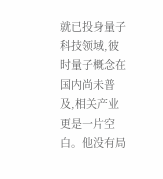就已投身量子科技领域,彼时量子概念在国内尚未普及,相关产业更是一片空白。他没有局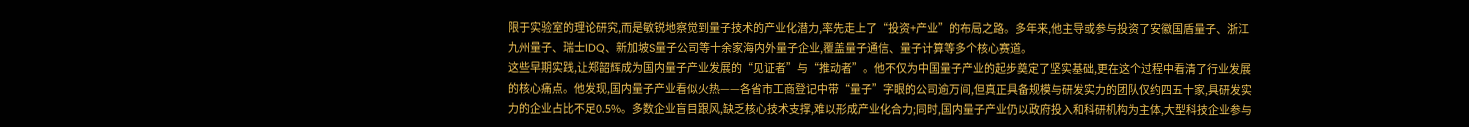限于实验室的理论研究,而是敏锐地察觉到量子技术的产业化潜力,率先走上了“投资+产业”的布局之路。多年来,他主导或参与投资了安徽国盾量子、浙江九州量子、瑞士IDQ、新加坡S量子公司等十余家海内外量子企业,覆盖量子通信、量子计算等多个核心赛道。
这些早期实践,让郑韶辉成为国内量子产业发展的“见证者”与“推动者”。他不仅为中国量子产业的起步奠定了坚实基础,更在这个过程中看清了行业发展的核心痛点。他发现,国内量子产业看似火热——各省市工商登记中带“量子”字眼的公司逾万间,但真正具备规模与研发实力的团队仅约四五十家,具研发实力的企业占比不足0.5%。多数企业盲目跟风,缺乏核心技术支撑,难以形成产业化合力;同时,国内量子产业仍以政府投入和科研机构为主体,大型科技企业参与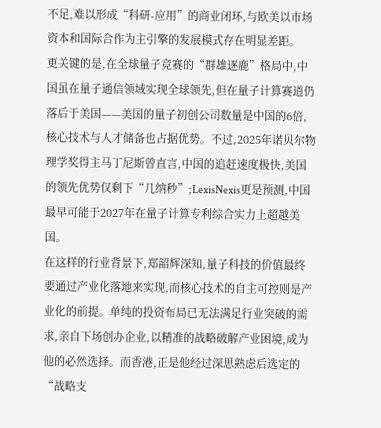不足,难以形成“科研-应用”的商业闭环,与欧美以市场资本和国际合作为主引擎的发展模式存在明显差距。
更关键的是,在全球量子竞赛的“群雄逐鹿”格局中,中国虽在量子通信领域实现全球领先,但在量子计算赛道仍落后于美国——美国的量子初创公司数量是中国的6倍,核心技术与人才储备也占据优势。不过,2025年诺贝尔物理学奖得主马丁尼斯曾直言,中国的追赶速度极快,美国的领先优势仅剩下“几纳秒”;LexisNexis更是预测,中国最早可能于2027年在量子计算专利综合实力上超越美国。
在这样的行业背景下,郑韶辉深知,量子科技的价值最终要通过产业化落地来实现,而核心技术的自主可控则是产业化的前提。单纯的投资布局已无法满足行业突破的需求,亲自下场创办企业,以精准的战略破解产业困境,成为他的必然选择。而香港,正是他经过深思熟虑后选定的“战略支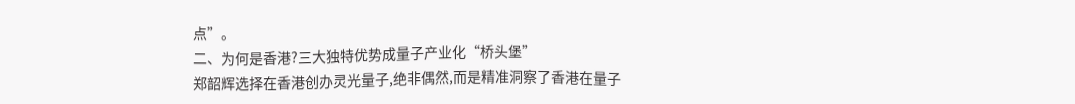点”。
二、为何是香港?三大独特优势成量子产业化“桥头堡”
郑韶辉选择在香港创办灵光量子,绝非偶然,而是精准洞察了香港在量子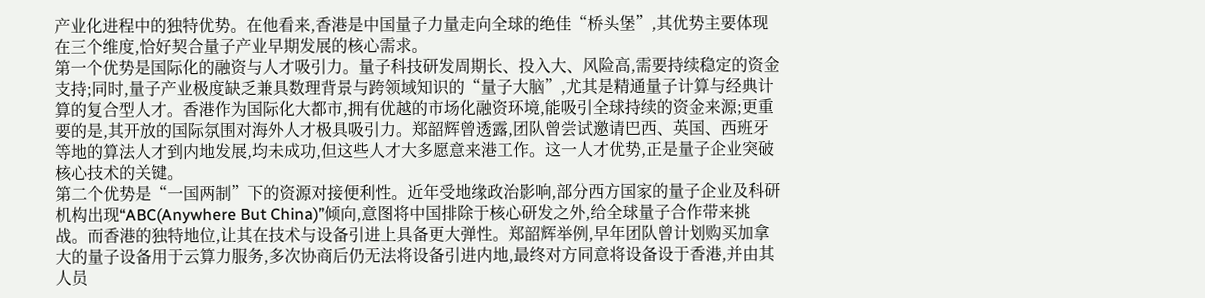产业化进程中的独特优势。在他看来,香港是中国量子力量走向全球的绝佳“桥头堡”,其优势主要体现在三个维度,恰好契合量子产业早期发展的核心需求。
第一个优势是国际化的融资与人才吸引力。量子科技研发周期长、投入大、风险高,需要持续稳定的资金支持;同时,量子产业极度缺乏兼具数理背景与跨领域知识的“量子大脑”,尤其是精通量子计算与经典计算的复合型人才。香港作为国际化大都市,拥有优越的市场化融资环境,能吸引全球持续的资金来源;更重要的是,其开放的国际氛围对海外人才极具吸引力。郑韶辉曾透露,团队曾尝试邀请巴西、英国、西班牙等地的算法人才到内地发展,均未成功,但这些人才大多愿意来港工作。这一人才优势,正是量子企业突破核心技术的关键。
第二个优势是“一国两制”下的资源对接便利性。近年受地缘政治影响,部分西方国家的量子企业及科研机构出现“ABC(Anywhere But China)”倾向,意图将中国排除于核心研发之外,给全球量子合作带来挑战。而香港的独特地位,让其在技术与设备引进上具备更大弹性。郑韶辉举例,早年团队曾计划购买加拿大的量子设备用于云算力服务,多次协商后仍无法将设备引进内地,最终对方同意将设备设于香港,并由其人员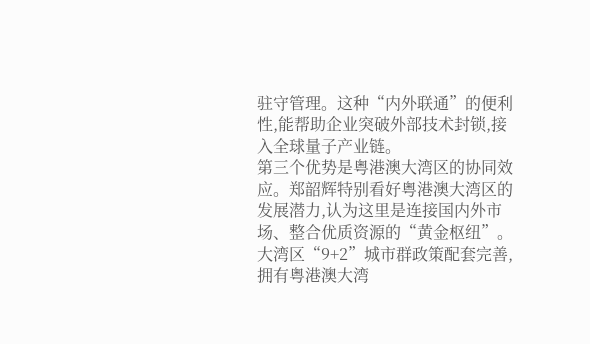驻守管理。这种“内外联通”的便利性,能帮助企业突破外部技术封锁,接入全球量子产业链。
第三个优势是粤港澳大湾区的协同效应。郑韶辉特别看好粤港澳大湾区的发展潜力,认为这里是连接国内外市场、整合优质资源的“黄金枢纽”。大湾区“9+2”城市群政策配套完善,拥有粤港澳大湾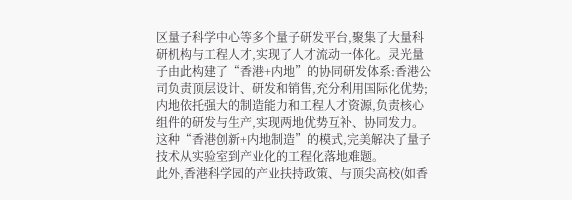区量子科学中心等多个量子研发平台,聚集了大量科研机构与工程人才,实现了人才流动一体化。灵光量子由此构建了“香港+内地”的协同研发体系:香港公司负责顶层设计、研发和销售,充分利用国际化优势;内地依托强大的制造能力和工程人才资源,负责核心组件的研发与生产,实现两地优势互补、协同发力。这种“香港创新+内地制造”的模式,完美解决了量子技术从实验室到产业化的工程化落地难题。
此外,香港科学园的产业扶持政策、与顶尖高校(如香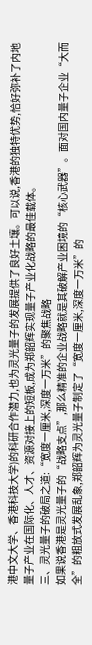港中文大学、香港科技大学)的科研合作潜力,也为灵光量子的发展提供了良好土壤。可以说,香港的独特优势,恰好弥补了内地量子产业在国际化、人才、资源对接上的短板,成为郑韶辉实现量子产业化战略的最佳载体。
三、灵光量子的破局之道:“宽度一厘米,深度一万米”的聚焦战略
如果说香港是灵光量子的“战略支点”,那么精准的企业战略就是其破解产业困境的“核心武器”。面对国内量子企业“大而全”的粗放式发展乱象,郑韶辉为灵光量子制定了“宽度一厘米,深度一万米”的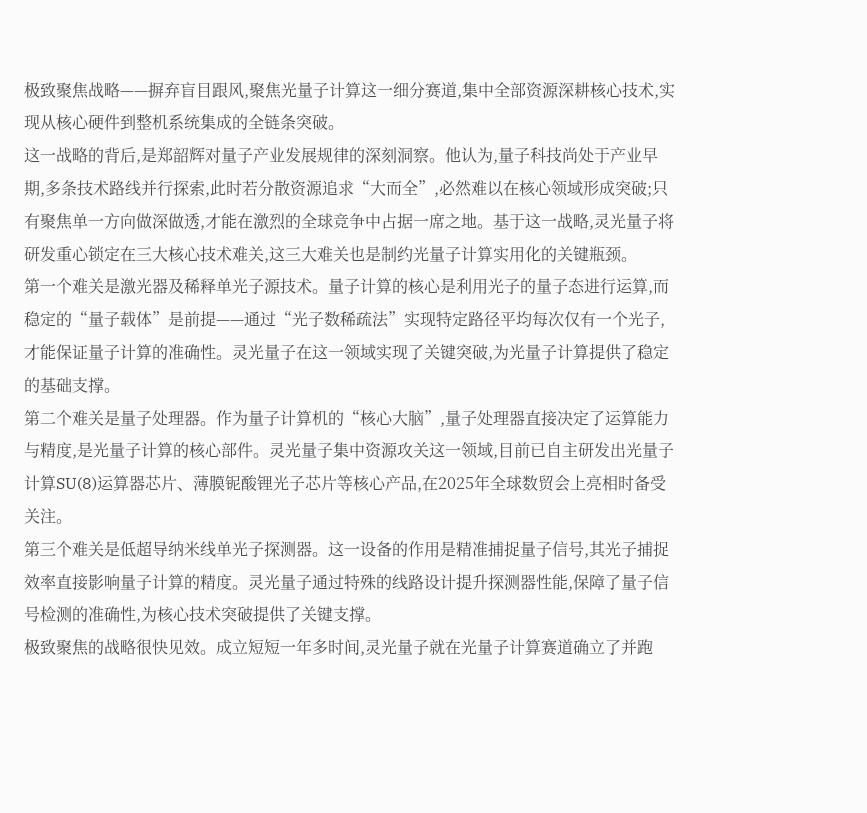极致聚焦战略——摒弃盲目跟风,聚焦光量子计算这一细分赛道,集中全部资源深耕核心技术,实现从核心硬件到整机系统集成的全链条突破。
这一战略的背后,是郑韶辉对量子产业发展规律的深刻洞察。他认为,量子科技尚处于产业早期,多条技术路线并行探索,此时若分散资源追求“大而全”,必然难以在核心领域形成突破;只有聚焦单一方向做深做透,才能在激烈的全球竞争中占据一席之地。基于这一战略,灵光量子将研发重心锁定在三大核心技术难关,这三大难关也是制约光量子计算实用化的关键瓶颈。
第一个难关是激光器及稀释单光子源技术。量子计算的核心是利用光子的量子态进行运算,而稳定的“量子载体”是前提——通过“光子数稀疏法”实现特定路径平均每次仅有一个光子,才能保证量子计算的准确性。灵光量子在这一领域实现了关键突破,为光量子计算提供了稳定的基础支撑。
第二个难关是量子处理器。作为量子计算机的“核心大脑”,量子处理器直接决定了运算能力与精度,是光量子计算的核心部件。灵光量子集中资源攻关这一领域,目前已自主研发出光量子计算SU(8)运算器芯片、薄膜铌酸锂光子芯片等核心产品,在2025年全球数贸会上亮相时备受关注。
第三个难关是低超导纳米线单光子探测器。这一设备的作用是精准捕捉量子信号,其光子捕捉效率直接影响量子计算的精度。灵光量子通过特殊的线路设计提升探测器性能,保障了量子信号检测的准确性,为核心技术突破提供了关键支撑。
极致聚焦的战略很快见效。成立短短一年多时间,灵光量子就在光量子计算赛道确立了并跑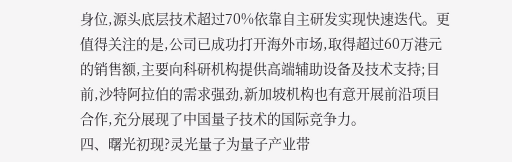身位,源头底层技术超过70%依靠自主研发实现快速迭代。更值得关注的是,公司已成功打开海外市场,取得超过60万港元的销售额,主要向科研机构提供高端辅助设备及技术支持;目前,沙特阿拉伯的需求强劲,新加坡机构也有意开展前沿项目合作,充分展现了中国量子技术的国际竞争力。
四、曙光初现?灵光量子为量子产业带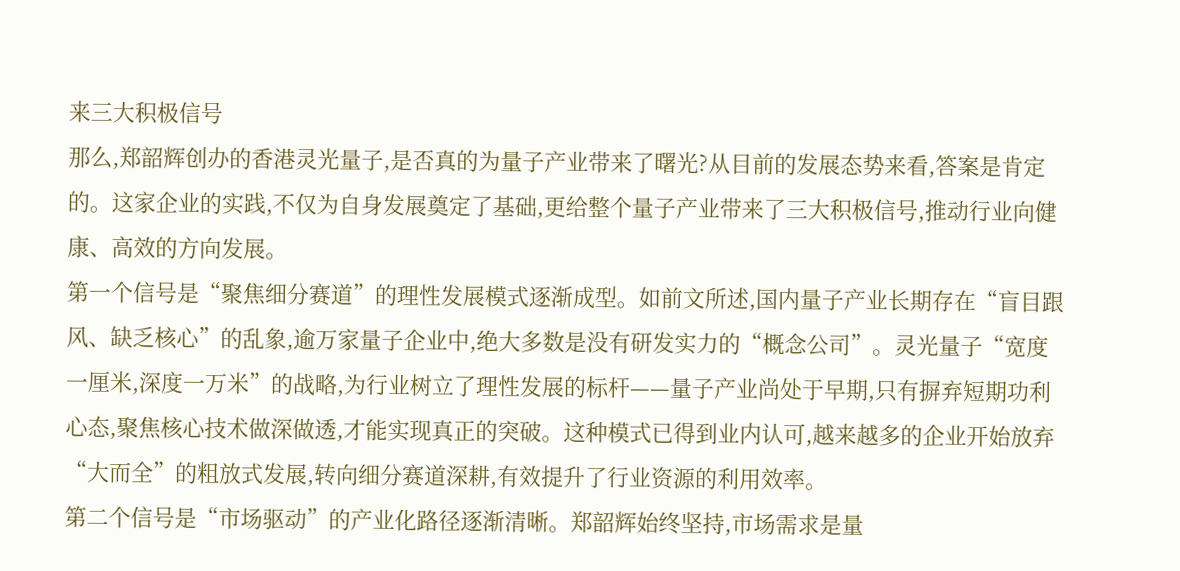来三大积极信号
那么,郑韶辉创办的香港灵光量子,是否真的为量子产业带来了曙光?从目前的发展态势来看,答案是肯定的。这家企业的实践,不仅为自身发展奠定了基础,更给整个量子产业带来了三大积极信号,推动行业向健康、高效的方向发展。
第一个信号是“聚焦细分赛道”的理性发展模式逐渐成型。如前文所述,国内量子产业长期存在“盲目跟风、缺乏核心”的乱象,逾万家量子企业中,绝大多数是没有研发实力的“概念公司”。灵光量子“宽度一厘米,深度一万米”的战略,为行业树立了理性发展的标杆——量子产业尚处于早期,只有摒弃短期功利心态,聚焦核心技术做深做透,才能实现真正的突破。这种模式已得到业内认可,越来越多的企业开始放弃“大而全”的粗放式发展,转向细分赛道深耕,有效提升了行业资源的利用效率。
第二个信号是“市场驱动”的产业化路径逐渐清晰。郑韶辉始终坚持,市场需求是量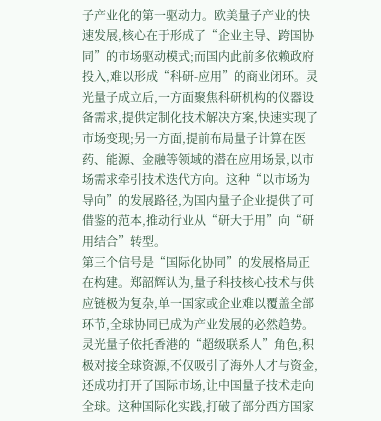子产业化的第一驱动力。欧美量子产业的快速发展,核心在于形成了“企业主导、跨国协同”的市场驱动模式;而国内此前多依赖政府投入,难以形成“科研-应用”的商业闭环。灵光量子成立后,一方面聚焦科研机构的仪器设备需求,提供定制化技术解决方案,快速实现了市场变现;另一方面,提前布局量子计算在医药、能源、金融等领域的潜在应用场景,以市场需求牵引技术迭代方向。这种“以市场为导向”的发展路径,为国内量子企业提供了可借鉴的范本,推动行业从“研大于用”向“研用结合”转型。
第三个信号是“国际化协同”的发展格局正在构建。郑韶辉认为,量子科技核心技术与供应链极为复杂,单一国家或企业难以覆盖全部环节,全球协同已成为产业发展的必然趋势。灵光量子依托香港的“超级联系人”角色,积极对接全球资源,不仅吸引了海外人才与资金,还成功打开了国际市场,让中国量子技术走向全球。这种国际化实践,打破了部分西方国家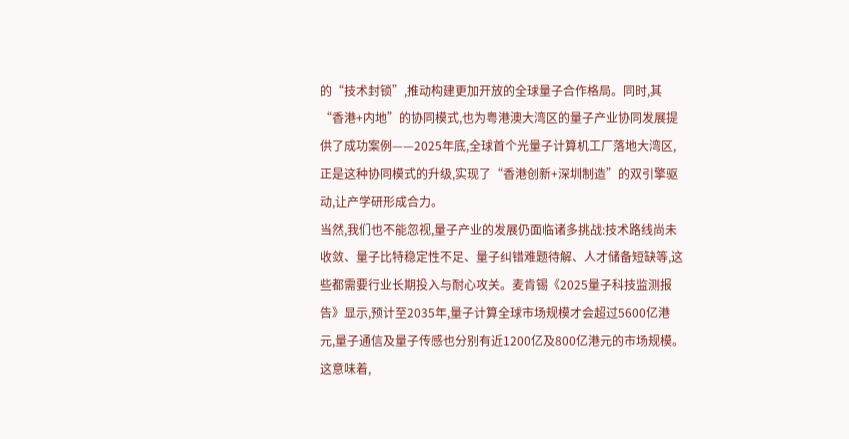的“技术封锁”,推动构建更加开放的全球量子合作格局。同时,其“香港+内地”的协同模式,也为粤港澳大湾区的量子产业协同发展提供了成功案例——2025年底,全球首个光量子计算机工厂落地大湾区,正是这种协同模式的升级,实现了“香港创新+深圳制造”的双引擎驱动,让产学研形成合力。
当然,我们也不能忽视,量子产业的发展仍面临诸多挑战:技术路线尚未收敛、量子比特稳定性不足、量子纠错难题待解、人才储备短缺等,这些都需要行业长期投入与耐心攻关。麦肯锡《2025量子科技监测报告》显示,预计至2035年,量子计算全球市场规模才会超过5600亿港元,量子通信及量子传感也分别有近1200亿及800亿港元的市场规模。这意味着,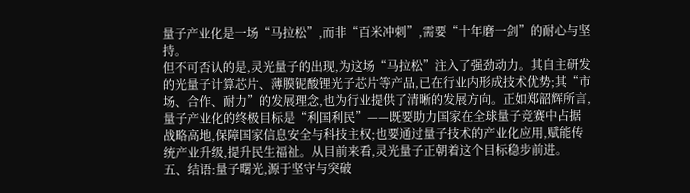量子产业化是一场“马拉松”,而非“百米冲刺”,需要“十年磨一剑”的耐心与坚持。
但不可否认的是,灵光量子的出现,为这场“马拉松”注入了强劲动力。其自主研发的光量子计算芯片、薄膜铌酸锂光子芯片等产品,已在行业内形成技术优势;其“市场、合作、耐力”的发展理念,也为行业提供了清晰的发展方向。正如郑韶辉所言,量子产业化的终极目标是“利国利民”——既要助力国家在全球量子竞赛中占据战略高地,保障国家信息安全与科技主权;也要通过量子技术的产业化应用,赋能传统产业升级,提升民生福祉。从目前来看,灵光量子正朝着这个目标稳步前进。
五、结语:量子曙光,源于坚守与突破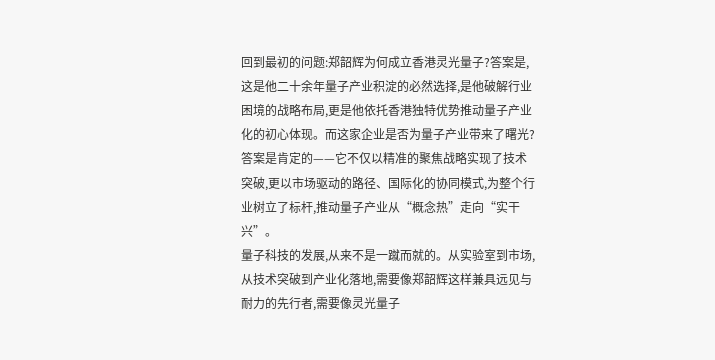回到最初的问题:郑韶辉为何成立香港灵光量子?答案是,这是他二十余年量子产业积淀的必然选择,是他破解行业困境的战略布局,更是他依托香港独特优势推动量子产业化的初心体现。而这家企业是否为量子产业带来了曙光?答案是肯定的——它不仅以精准的聚焦战略实现了技术突破,更以市场驱动的路径、国际化的协同模式,为整个行业树立了标杆,推动量子产业从“概念热”走向“实干兴”。
量子科技的发展,从来不是一蹴而就的。从实验室到市场,从技术突破到产业化落地,需要像郑韶辉这样兼具远见与耐力的先行者,需要像灵光量子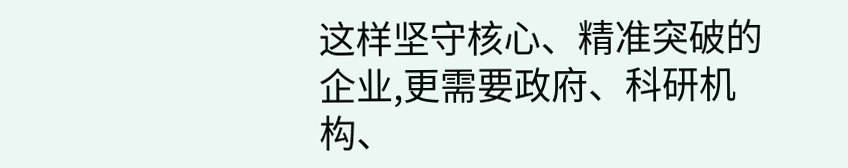这样坚守核心、精准突破的企业,更需要政府、科研机构、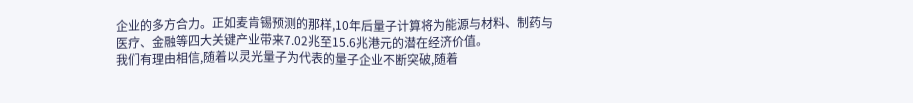企业的多方合力。正如麦肯锡预测的那样,10年后量子计算将为能源与材料、制药与医疗、金融等四大关键产业带来7.02兆至15.6兆港元的潜在经济价值。
我们有理由相信,随着以灵光量子为代表的量子企业不断突破,随着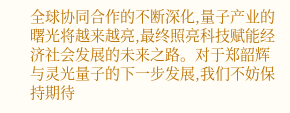全球协同合作的不断深化,量子产业的曙光将越来越亮,最终照亮科技赋能经济社会发展的未来之路。对于郑韶辉与灵光量子的下一步发展,我们不妨保持期待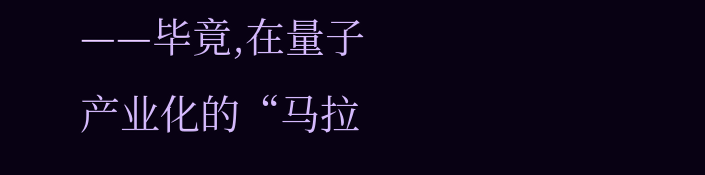——毕竟,在量子产业化的“马拉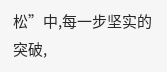松”中,每一步坚实的突破,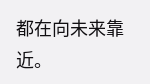都在向未来靠近。